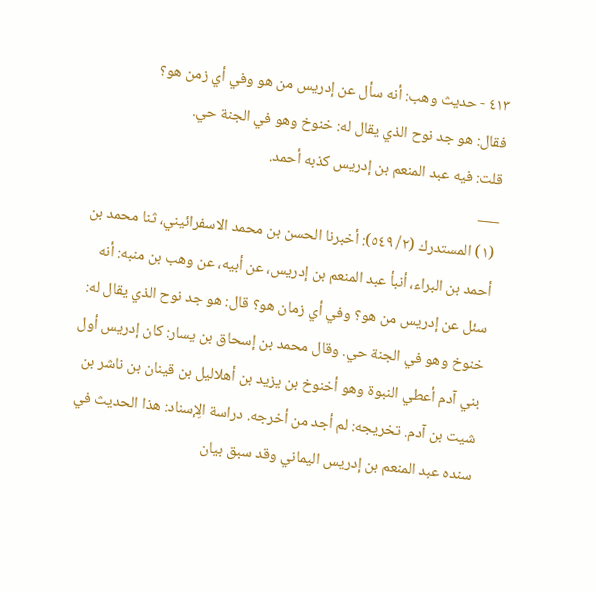٤١٣ - حديث وهب: أنه سأل عن إدريس من هو وفي أي زمن هو؟
فقال: هو جد نوح الذي يقال له: خنوخ وهو في الجنة حي.
قلت: فيه عبد المنعم بن إدريس كذبه أحمد.
___
(١) المستدرك (٢/ ٥٤٩): أخبرنا الحسن بن محمد الاسفرائيني، ثنا محمد بن أحمد بن البراء، أنبأ عبد المنعم بن إدريس، عن أبيه، عن وهب بن منبه: أنه سئل عن إدريس من هو؟ وفي أي زمان هو؟ قال: هو جد نوح الذي يقال له: خنوخ وهو في الجنة حي. وقال محمد بن إسحاق بن يسار: كان إدريس أول بني آدم أعطي النبوة وهو أخنوخ بن يزيد بن أهلاليل بن قينان بن ناشر بن شيت بن آدم. تخريجه: لم أجد من أخرجه. دراسة الِإسناد: هذا الحديث في سنده عبد المنعم بن إدريس اليماني وقد سبق بيان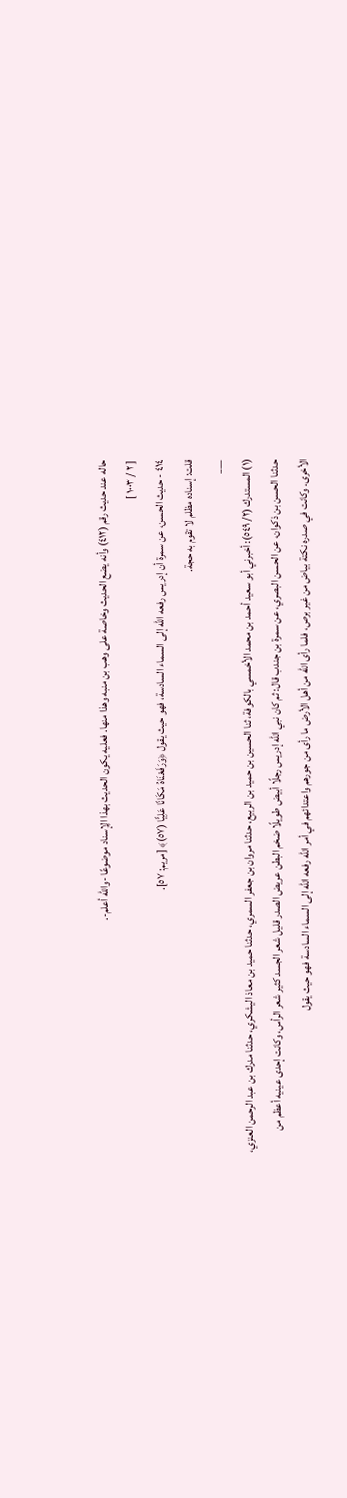حاله عند حديث رقم (٤١٢) وأنه يضع الحديث وخاصة على وهب بن منبه وهذا منها. فعليه يكون الحديث بهذا الِإسناد موضوعًا -والله أعلم-.
[ ٢ / ١٠٠٣ ]
٤١٤ - حديث الحسن، عن سمرة أن إدريس رفعه الله إلى السماء السادسة، فهو حيث يقول ﴿وَرَفَعْنَاهُ مَكَانًا عَلِيًّا (٥٧)﴾ [مريم: ٥٧].
قلت: إسناده مظلم لا تقوم به حجة.
___
(١) المستدرك (٢/ ٥٤٩): أخبرني أبو سعيد أحمد بن محمد الأخمسي بالكوفة، ثنا الحسين بن حميد بن الربيع، حدثنا مروان بن جعفر السمري، حدثنا حميد بن معاذ اليشكري، حدثنا مدرك بن عبد الرحمن العنزي، حدثنا الحسن بن ذكوان، عن الحسن البصري، عن سمرة بن جندب قال: ثم كان نبي الله إدريس رجلًا أبيض طويلًا ضخم البطن عريض الصدر قليل شعر الجسد كثير شعر الرأس، وكانت إحدى عينيه أعظم من الأخرى. وكانت في صدره نكتة بياض من غير برص، فلما رأى الله من أهل الأرض ما رأى من جورهم واعتدائهم في أمر الله رفعه الله إلى السماء السادسة فهو حيث يقول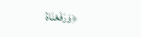﴿وَرَفَعْنَاهُ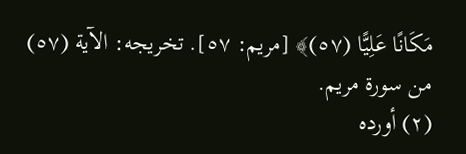مَكَانًا عَلِيًّا (٥٧)﴾ [مريم: ٥٧]. تخريجه: الآية (٥٧) من سورة مريم.
(٢) أورده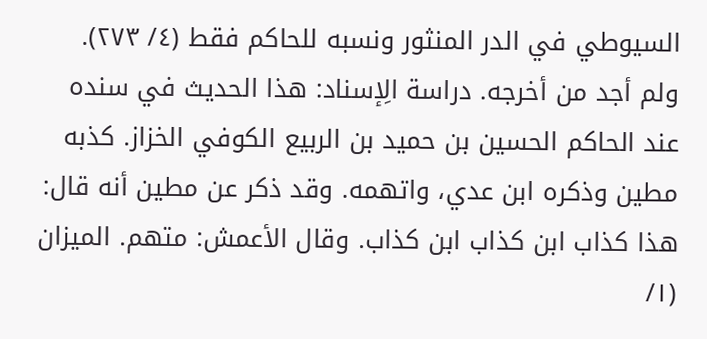السيوطي في الدر المنثور ونسبه للحاكم فقط (٤/ ٢٧٣). ولم أجد من أخرجه. دراسة الِإسناد: هذا الحديث في سنده عند الحاكم الحسين بن حميد بن الربيع الكوفي الخزاز. كذبه مطين وذكره ابن عدي، واتهمه. وقد ذكر عن مطين أنه قال: هذا كذاب ابن كذاب ابن كذاب. وقال الأعمش: متهم. الميزان (١/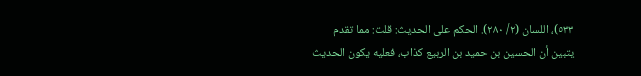٥٣٣)، اللسان (٢/ ٢٨٠). الحكم على الحديث: قلت: مما تقدم يتبين أن الحسين بن حميد بن الربيع كذاب، فعليه يكون الحديث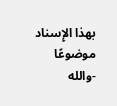بهذا الإِسناد موضوعًا -والله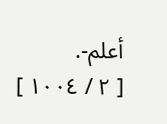أعلم-.
[ ٢ / ١٠٠٤ ]